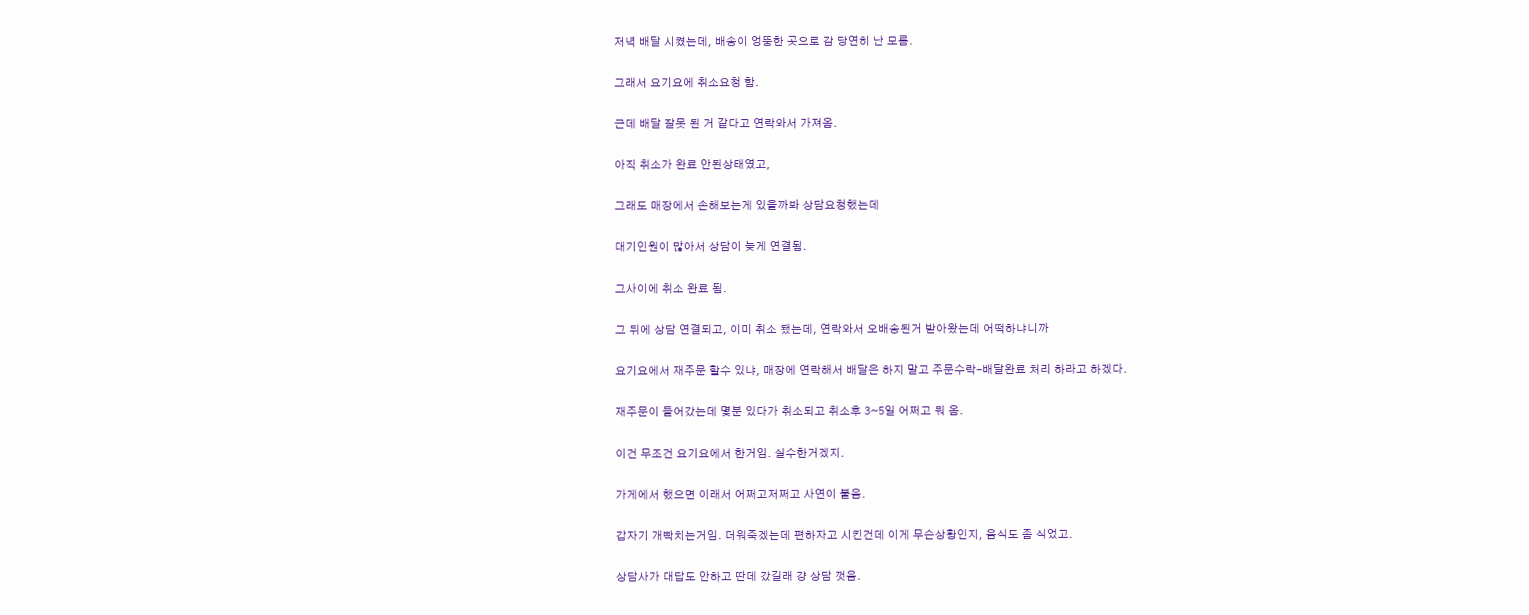저녁 배달 시켰는데, 배송이 엉뚱한 곳으로 감 당연히 난 모름.

그래서 요기요에 취소요청 함.

근데 배달 잘못 된 거 같다고 연락와서 가져옴.

아직 취소가 완료 안된상태였고,

그래도 매장에서 손해보는게 있을까봐 상담요청했는데

대기인원이 많아서 상담이 늦게 연결됨.

그사이에 취소 완료 됨.

그 뒤에 상담 연결되고, 이미 취소 됐는데, 연락와서 오배송된거 받아왔는데 어떡하냐니까

요기요에서 재주문 할수 있냐, 매장에 연락해서 배달은 하지 말고 주문수락-배달완료 처리 하라고 하겠다.

재주문이 들어갔는데 몇분 있다가 취소되고 취소후 3~5일 어쩌고 뭐 옴.

이건 무조건 요기요에서 한거임. 실수한거겠지.

가게에서 했으면 이래서 어쩌고저쩌고 사연이 붙음.

갑자기 개빡치는거임. 더워죽겠는데 편하자고 시킨건데 이게 무슨상황인지, 음식도 좀 식었고.

상담사가 대답도 안하고 딴데 갔길래 걍 상담 껏음.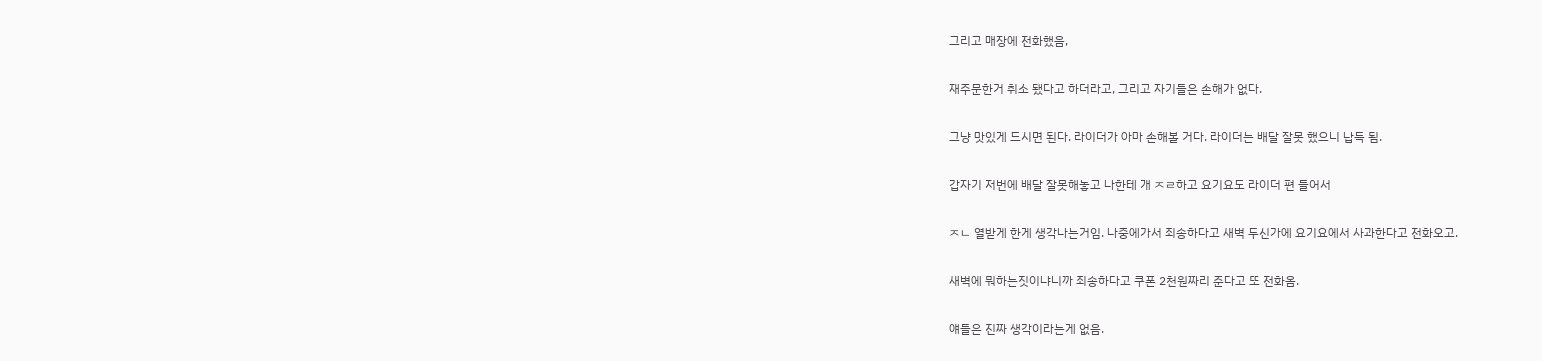그리고 매장에 전화했음,

재주문한거 취소 됐다고 하더라고, 그리고 자기들은 손해가 없다.

그냥 맛있게 드시면 된다. 라이더가 아마 손해볼 거다. 라이더는 배달 잘못 했으니 납득 됨.

갑자기 저번에 배달 잘못해놓고 나한테 개 ㅈㄹ하고 요기요도 라이더 편 들어서

ㅈㄴ 열받게 한게 생각나는거임. 나중에가서 죄송하다고 새벽 두신가에 요기요에서 사과한다고 전화오고.

새벽에 뭐하는짓이냐니까 죄송하다고 쿠폰 2천원짜리 준다고 또 전화옴.

얘들은 진짜 생각이라는게 없음.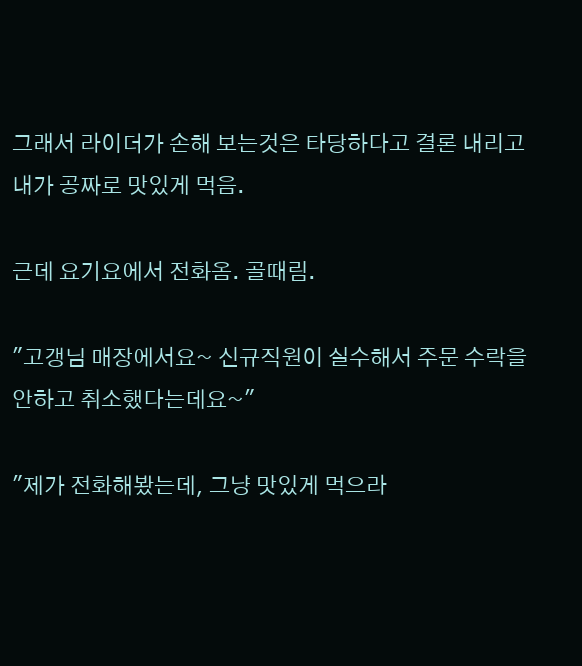그래서 라이더가 손해 보는것은 타당하다고 결론 내리고 내가 공짜로 맛있게 먹음.

근데 요기요에서 전화옴. 골때림.

"고갱님 매장에서요~ 신규직원이 실수해서 주문 수락을 안하고 취소했다는데요~"

"제가 전화해봤는데, 그냥 맛있게 먹으라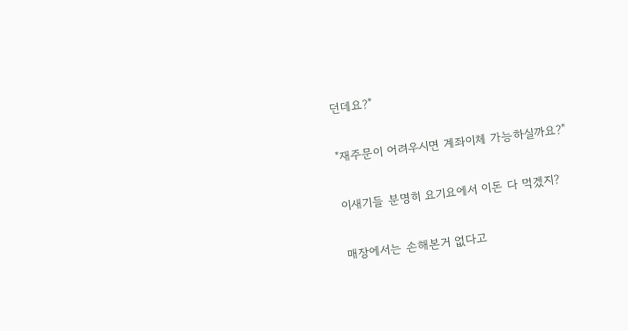던데요?"

"재주문이 어려우시면 계좌이체 가능하실까요?"

이새기들 분명히 요기요에서 이돈 다 먹겠지?

매장에서는 손해본거 없다고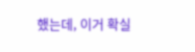했는데, 이거 확실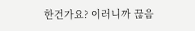한건가요? 이러니까 끊음